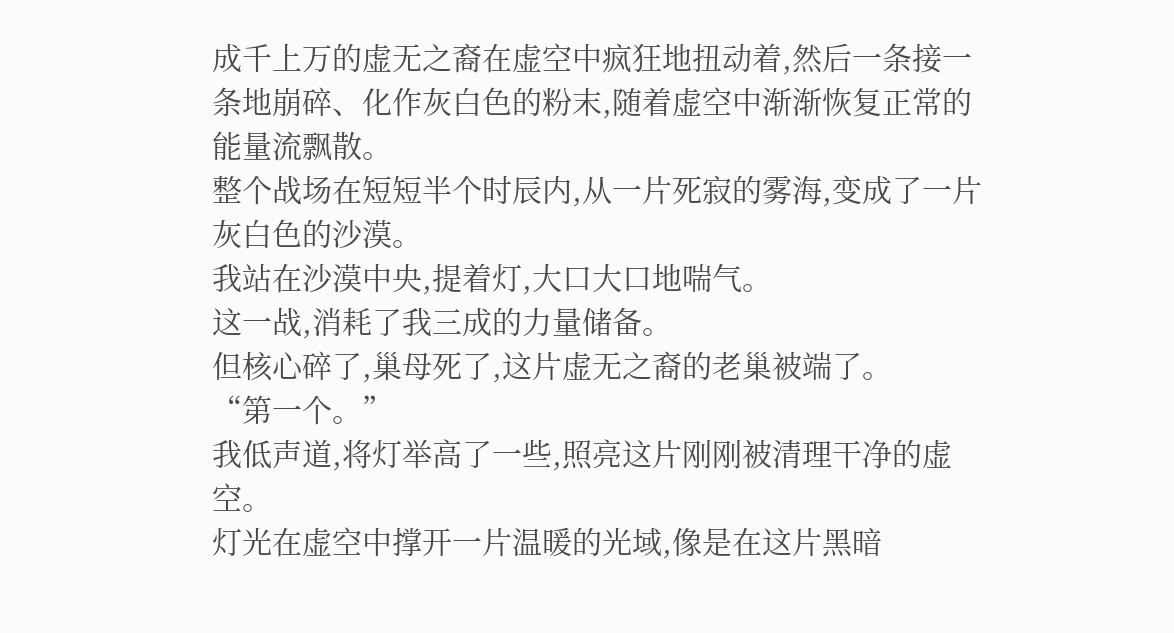成千上万的虚无之裔在虚空中疯狂地扭动着,然后一条接一条地崩碎、化作灰白色的粉末,随着虚空中渐渐恢复正常的能量流飘散。
整个战场在短短半个时辰内,从一片死寂的雾海,变成了一片灰白色的沙漠。
我站在沙漠中央,提着灯,大口大口地喘气。
这一战,消耗了我三成的力量储备。
但核心碎了,巢母死了,这片虚无之裔的老巢被端了。
“第一个。”
我低声道,将灯举高了一些,照亮这片刚刚被清理干净的虚空。
灯光在虚空中撑开一片温暖的光域,像是在这片黑暗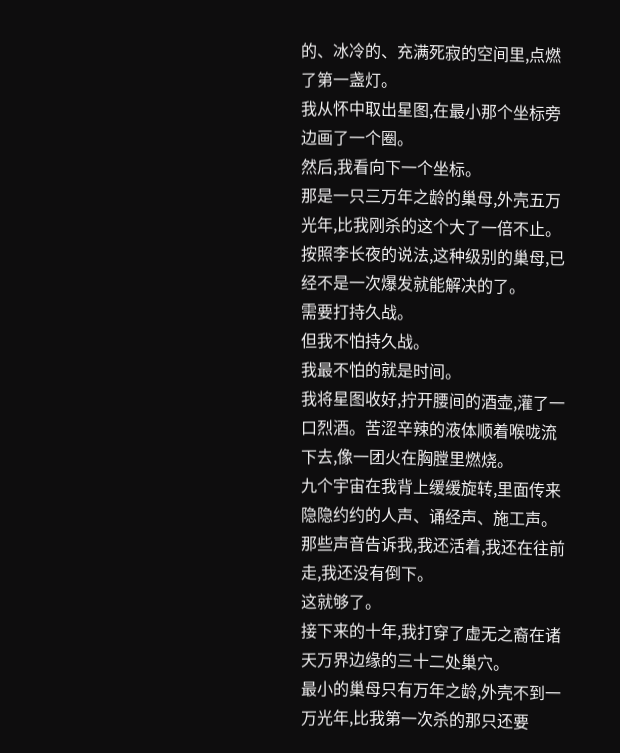的、冰冷的、充满死寂的空间里,点燃了第一盏灯。
我从怀中取出星图,在最小那个坐标旁边画了一个圈。
然后,我看向下一个坐标。
那是一只三万年之龄的巢母,外壳五万光年,比我刚杀的这个大了一倍不止。
按照李长夜的说法,这种级别的巢母,已经不是一次爆发就能解决的了。
需要打持久战。
但我不怕持久战。
我最不怕的就是时间。
我将星图收好,拧开腰间的酒壶,灌了一口烈酒。苦涩辛辣的液体顺着喉咙流下去,像一团火在胸膛里燃烧。
九个宇宙在我背上缓缓旋转,里面传来隐隐约约的人声、诵经声、施工声。
那些声音告诉我,我还活着,我还在往前走,我还没有倒下。
这就够了。
接下来的十年,我打穿了虚无之裔在诸天万界边缘的三十二处巢穴。
最小的巢母只有万年之龄,外壳不到一万光年,比我第一次杀的那只还要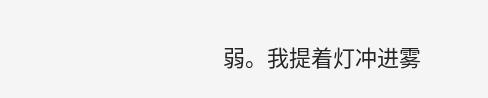弱。我提着灯冲进雾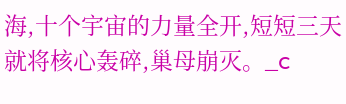海,十个宇宙的力量全开,短短三天就将核心轰碎,巢母崩灭。_c